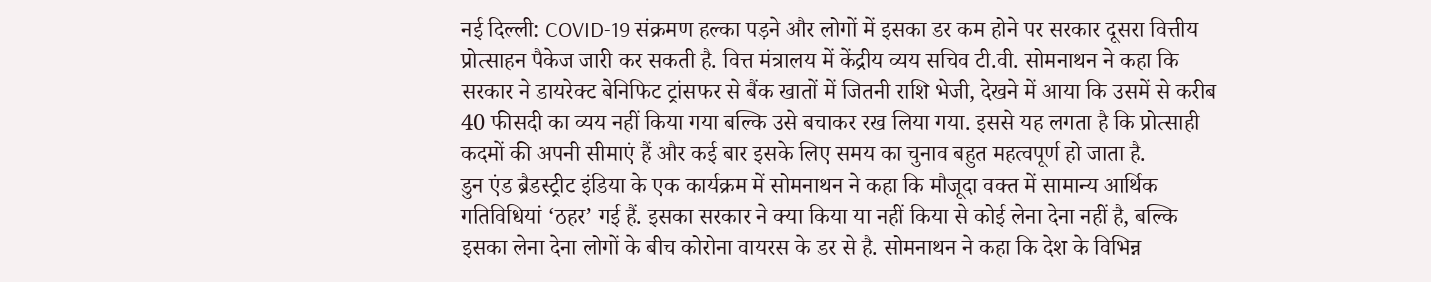नई दिल्ली: COVID-19 संक्रमण हल्का पड़ने और लोगों में इसका डर कम होने पर सरकार दूसरा वित्तीय प्रोत्साहन पैकेज जारी कर सकती है. वित्त मंत्रालय में केंद्रीय व्यय सचिव टी.वी. सोमनाथन ने कहा कि सरकार ने डायरेक्ट बेनिफिट ट्रांसफर से बैंक खातों में जितनी राशि भेजी, देखने में आया कि उसमें से करीब 40 फीसदी का व्यय नहीं किया गया बल्कि उसे बचाकर रख लिया गया. इससे यह लगता है कि प्रोत्साही कदमों की अपनी सीमाएं हैं और कई बार इसके लिए समय का चुनाव बहुत महत्वपूर्ण हो जाता है.
डुन एंड ब्रैडस्ट्रीट इंडिया के एक कार्यक्रम में सोमनाथन ने कहा कि मौजूदा वक्त में सामान्य आर्थिक गतिविधियां ‘ठहर’ गई हैं. इसका सरकार ने क्या किया या नहीं किया से कोई लेना देना नहीं है, बल्कि इसका लेना देना लोगों के बीच कोरोना वायरस के डर से है. सोमनाथन ने कहा कि देश के विभिन्न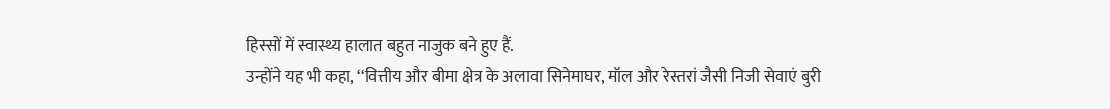हिस्सों में स्वास्थ्य हालात बहुत नाजुक बने हुए हैं.
उन्होंने यह भी कहा, ‘‘वित्तीय और बीमा क्षेत्र के अलावा सिनेमाघर, मॉल और रेस्तरां जैसी निजी सेवाएं बुरी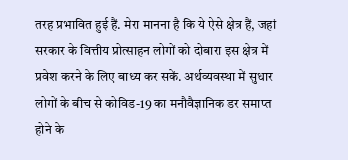तरह प्रभावित हुई हैं. मेरा मानना है कि ये ऐसे क्षेत्र हैं, जहां सरकार के वित्तीय प्रोत्साहन लोगों को दोबारा इस क्षेत्र में प्रवेश करने के लिए बाध्य कर सकें. अर्थव्यवस्था में सुधार लोगों के बीच से कोविड-19 का मनौवैज्ञानिक डर समाप्त होने के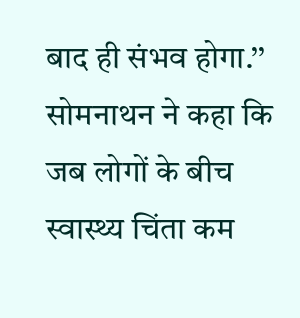बाद ही संभव होगा.’’ सोमनाथन ने कहा कि जब लोगों के बीच स्वास्थ्य चिंता कम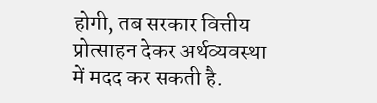होगी, तब सरकार वित्तीय प्रोत्साहन देकर अर्थव्यवस्था में मदद कर सकती है.